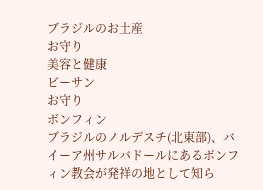ブラジルのお土産
お守り
美容と健康
ビーサン
お守り
ボンフィン
ブラジルのノルデスチ(北東部)、バイーア州サルバドールにあるボンフィン教会が発祥の地として知ら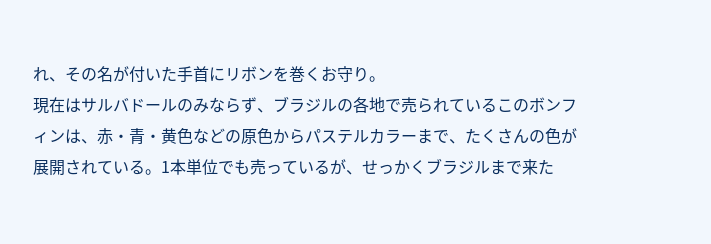れ、その名が付いた手首にリボンを巻くお守り。
現在はサルバドールのみならず、ブラジルの各地で売られているこのボンフィンは、赤・青・黄色などの原色からパステルカラーまで、たくさんの色が展開されている。1本単位でも売っているが、せっかくブラジルまで来た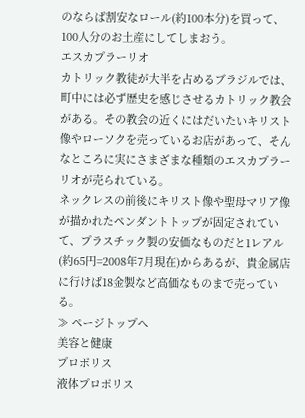のならば割安なロール(約100本分)を買って、100人分のお土産にしてしまおう。
エスカプラーリオ
カトリック教徒が大半を占めるブラジルでは、町中には必ず歴史を感じさせるカトリック教会がある。その教会の近くにはだいたいキリスト像やローソクを売っているお店があって、そんなところに実にさまざまな種類のエスカプラーリオが売られている。
ネックレスの前後にキリスト像や聖母マリア像が描かれたペンダントトップが固定されていて、プラスチック製の安価なものだと1レアル(約65円=2008年7月現在)からあるが、貴金属店に行けば18金製など高価なものまで売っている。
≫ ページトップへ
美容と健康
プロポリス
液体プロポリス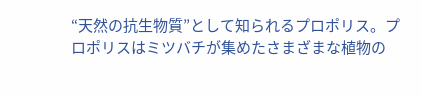“天然の抗生物質”として知られるプロポリス。プロポリスはミツバチが集めたさまざまな植物の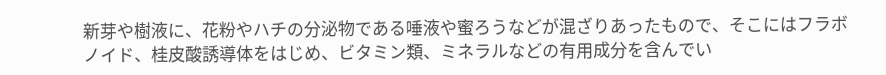新芽や樹液に、花粉やハチの分泌物である唾液や蜜ろうなどが混ざりあったもので、そこにはフラボノイド、桂皮酸誘導体をはじめ、ビタミン類、ミネラルなどの有用成分を含んでい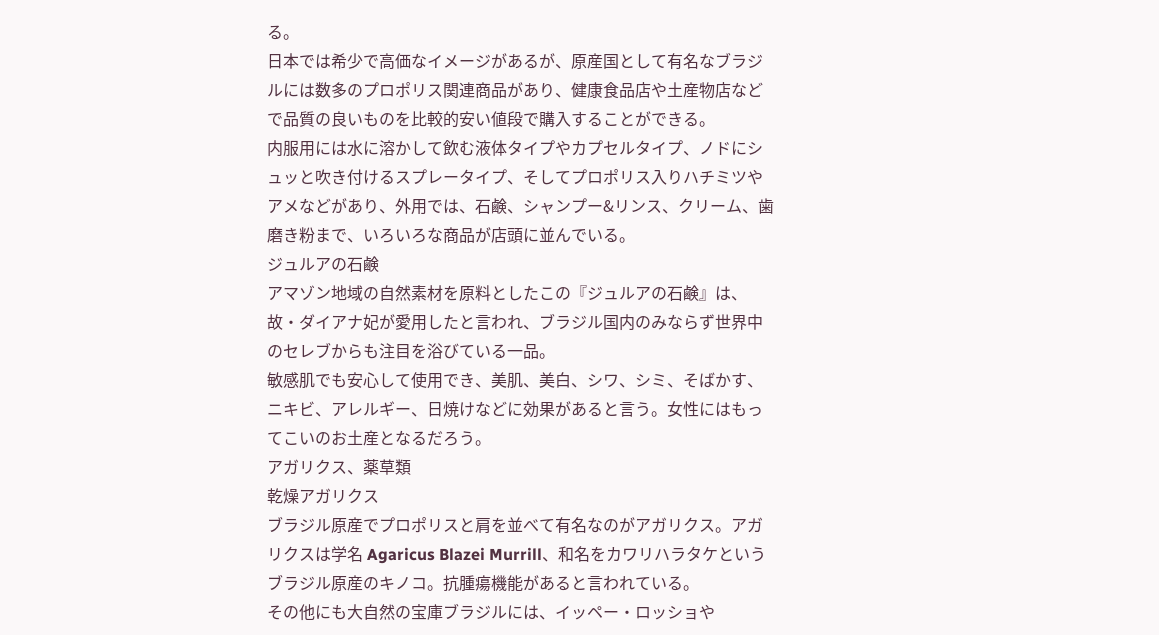る。
日本では希少で高価なイメージがあるが、原産国として有名なブラジルには数多のプロポリス関連商品があり、健康食品店や土産物店などで品質の良いものを比較的安い値段で購入することができる。
内服用には水に溶かして飲む液体タイプやカプセルタイプ、ノドにシュッと吹き付けるスプレータイプ、そしてプロポリス入りハチミツやアメなどがあり、外用では、石鹸、シャンプー&リンス、クリーム、歯磨き粉まで、いろいろな商品が店頭に並んでいる。
ジュルアの石鹸
アマゾン地域の自然素材を原料としたこの『ジュルアの石鹸』は、故・ダイアナ妃が愛用したと言われ、ブラジル国内のみならず世界中のセレブからも注目を浴びている一品。
敏感肌でも安心して使用でき、美肌、美白、シワ、シミ、そばかす、ニキビ、アレルギー、日焼けなどに効果があると言う。女性にはもってこいのお土産となるだろう。
アガリクス、薬草類
乾燥アガリクス
ブラジル原産でプロポリスと肩を並べて有名なのがアガリクス。アガリクスは学名 Agaricus Blazei Murrill、和名をカワリハラタケというブラジル原産のキノコ。抗腫瘍機能があると言われている。
その他にも大自然の宝庫ブラジルには、イッペー・ロッショや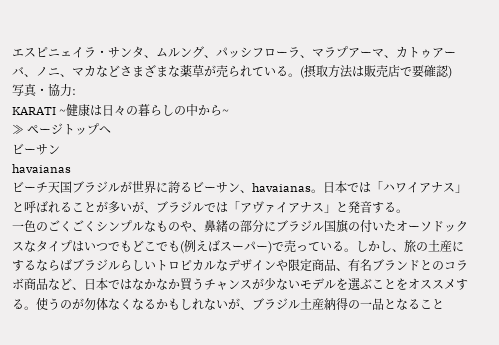エスピニェイラ・サンタ、ムルング、パッシフローラ、マラプアーマ、カトゥアーバ、ノニ、マカなどさまざまな薬草が売られている。(摂取方法は販売店で要確認)
写真・協力:
KARATI ~健康は日々の暮らしの中から~
≫ ページトップへ
ビーサン
havaianas
ビーチ天国ブラジルが世界に誇るビーサン、havaianas。日本では「ハワイアナス」と呼ばれることが多いが、ブラジルでは「アヴァイアナス」と発音する。
一色のごくごくシンプルなものや、鼻緒の部分にブラジル国旗の付いたオーソドックスなタイプはいつでもどこでも(例えばスーパー)で売っている。しかし、旅の土産にするならばブラジルらしいトロピカルなデザインや限定商品、有名ブランドとのコラボ商品など、日本ではなかなか買うチャンスが少ないモデルを選ぶことをオススメする。使うのが勿体なくなるかもしれないが、ブラジル土産納得の一品となること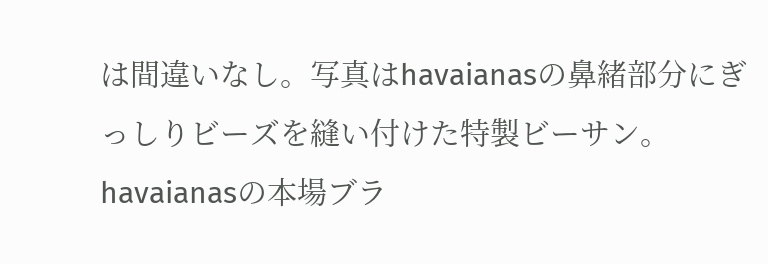は間違いなし。写真はhavaianasの鼻緒部分にぎっしりビーズを縫い付けた特製ビーサン。havaianasの本場ブラ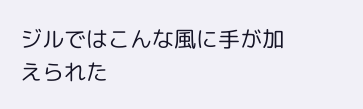ジルではこんな風に手が加えられた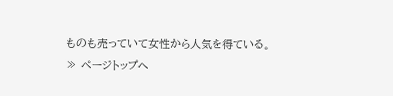ものも売っていて女性から人気を得ている。
≫ ページトップへ